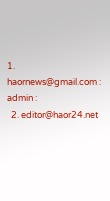1. haornews@gmail.com : admin :
  2. editor@haor24.net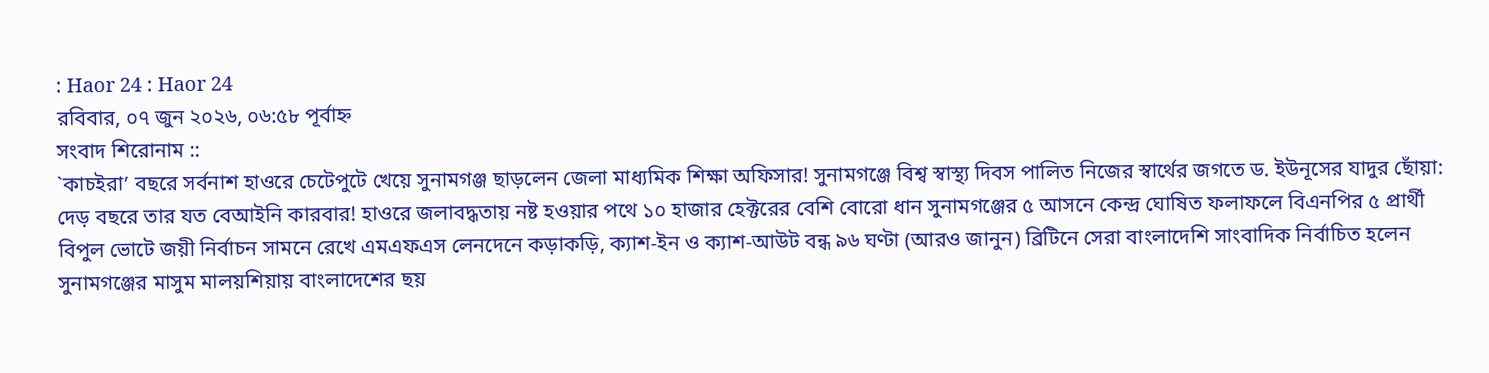: Haor 24 : Haor 24
রবিবার, ০৭ জুন ২০২৬, ০৬:৫৮ পূর্বাহ্ন
সংবাদ শিরোনাম ::
`কাচইরা’ বছরে সর্বনাশ হাওরে চেটেপুটে খেয়ে সুনামগঞ্জ ছাড়লেন জেলা মাধ্যমিক শিক্ষা অফিসার! সুনামগঞ্জে বিশ্ব স্বাস্থ্য দিবস পালিত নিজের স্বার্থের জগতে ড. ইউনূসের যাদুর ছোঁয়া: দেড় বছরে তার যত বেআইনি কারবার! হাওরে জলাবদ্ধতায় নষ্ট হওয়ার পথে ১০ হাজার হেক্টরের বেশি বোরো ধান সুনামগঞ্জের ৫ আসনে কেন্দ্র ঘোষিত ফলাফলে বিএনপির ৫ প্রার্থী বিপুল ভোটে জয়ী নির্বাচন সামনে রেখে এমএফএস লেনদেনে কড়াকড়ি, ক্যাশ-ইন ও ক্যাশ-আউট বন্ধ ৯৬ ঘণ্টা (আরও জানুন) ব্রিটিনে সেরা বাংলাদেশি সাংবাদিক নির্বাচিত হলেন সুনামগঞ্জের মাসুম মালয়শিয়ায় বাংলাদেশের ছয়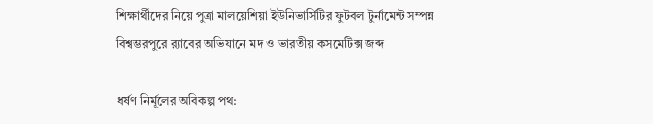শিক্ষার্থীদের নিয়ে পুত্রা মালয়েশিয়া ইউনিভার্সিটির ফুটবল টুর্নামেন্ট সম্পন্ন বিশ্বম্ভরপুরে র‌্যাবের অভিযানে মদ ও ভারতীয় কসমেটিক্স জব্দ

ধর্ষণ নির্মূলের অবিকল্প পথ: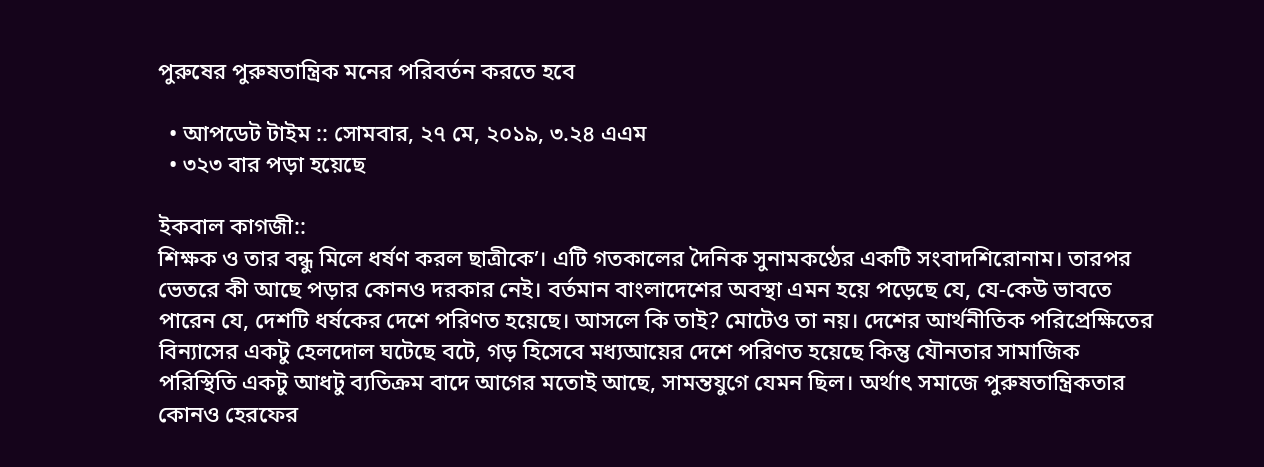পুরুষের পুরুষতান্ত্রিক মনের পরিবর্তন করতে হবে

  • আপডেট টাইম :: সোমবার, ২৭ মে, ২০১৯, ৩.২৪ এএম
  • ৩২৩ বার পড়া হয়েছে

ইকবাল কাগজী::
শিক্ষক ও তার বন্ধু মিলে ধর্ষণ করল ছাত্রীকে’। এটি গতকালের দৈনিক সুনামকণ্ঠের একটি সংবাদশিরোনাম। তারপর ভেতরে কী আছে পড়ার কোনও দরকার নেই। বর্তমান বাংলাদেশের অবস্থা এমন হয়ে পড়েছে যে, যে-কেউ ভাবতে পারেন যে, দেশটি ধর্ষকের দেশে পরিণত হয়েছে। আসলে কি তাই? মোটেও তা নয়। দেশের আর্থনীতিক পরিপ্রেক্ষিতের বিন্যাসের একটু হেলদোল ঘটেছে বটে, গড় হিসেবে মধ্যআয়ের দেশে পরিণত হয়েছে কিন্তু যৌনতার সামাজিক পরিস্থিতি একটু আধটু ব্যতিক্রম বাদে আগের মতোই আছে, সামন্তযুগে যেমন ছিল। অর্থাৎ সমাজে পুরুষতান্ত্রিকতার কোনও হেরফের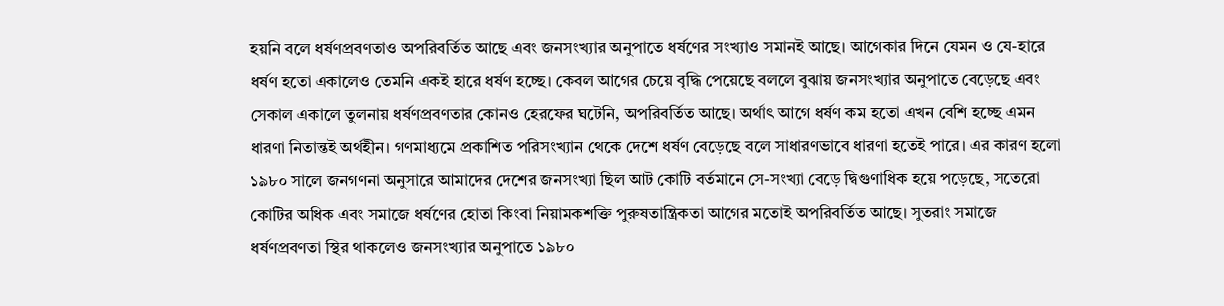হয়নি বলে ধর্ষণপ্রবণতাও অপরিবর্তিত আছে এবং জনসংখ্যার অনুপাতে ধর্ষণের সংখ্যাও সমানই আছে। আগেকার দিনে যেমন ও যে-হারে ধর্ষণ হতো একালেও তেমনি একই হারে ধর্ষণ হচ্ছে। কেবল আগের চেয়ে বৃদ্ধি পেয়েছে বললে বুঝায় জনসংখ্যার অনুপাতে বেড়েছে এবং সেকাল একালে তুলনায় ধর্ষণপ্রবণতার কোনও হেরফের ঘটেনি, অপরিবর্তিত আছে। অর্থাৎ আগে ধর্ষণ কম হতো এখন বেশি হচ্ছে এমন ধারণা নিতান্তই অর্থহীন। গণমাধ্যমে প্রকাশিত পরিসংখ্যান থেকে দেশে ধর্ষণ বেড়েছে বলে সাধারণভাবে ধারণা হতেই পারে। এর কারণ হলো ১৯৮০ সালে জনগণনা অনুসারে আমাদের দেশের জনসংখ্যা ছিল আট কোটি বর্তমানে সে-সংখ্যা বেড়ে দ্বিগুণাধিক হয়ে পড়েছে, সতেরো কোটির অধিক এবং সমাজে ধর্ষণের হোতা কিংবা নিয়ামকশক্তি পুরুষতান্ত্রিকতা আগের মতোই অপরিবর্তিত আছে। সুতরাং সমাজে ধর্ষণপ্রবণতা স্থির থাকলেও জনসংখ্যার অনুপাতে ১৯৮০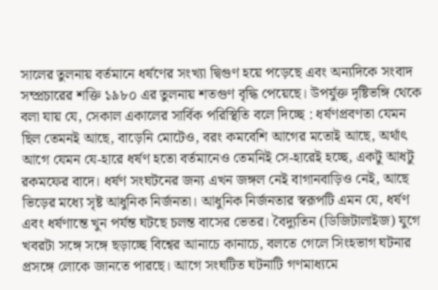সালের তুলনায় বর্তমানে ধর্ষণের সংখ্যা দ্বিগুণ হয়ে পড়েছে এবং অন্যদিকে সংবাদ সম্প্রচারের শক্তি ১৯৮০ এর তুলনায় শতগুণ বৃদ্ধি পেয়েছে। উপর্যুক্ত দৃষ্টিভঙ্গি থেকে বলা যায় যে, সেকাল একালের সার্বিক পরিস্থিতি বলে দিচ্ছে : ধর্ষণপ্রবণতা যেমন ছিল তেমনই আছে, বাড়েনি মোটেও, বরং কমবেশি আগের মতোই আছে, অর্থাৎ আগে যেমন যে-হারে ধর্ষণ হতো বর্তমানেও তেমনিই সে-হারেই হচ্ছে, একটু আধটু রকমফের বাদে। ধর্ষণ সংঘটনের জন্য এখন জঙ্গল নেই বাগানবাড়িও নেই, আছে ভিড়ের মধ্যে সৃষ্ট আধুনিক নির্জনতা। আধুনিক নির্জনতার স্বরূপটি এমন যে, ধর্ষণ এবং ধর্ষণান্তে খুন পর্যন্ত ঘটছে চলন্ত বাসের ভেতর। বৈদ্যুতিন (ডিজিটালাইজ) যুগে খবরটা সঙ্গে সঙ্গে ছড়াচ্ছে বিশ্বের আনাচে কানাচে, বলতে গেলে সিংহভাগ ঘটনার প্রসঙ্গে লোকে জানতে পারছে। আগে সংঘটিত ঘটনাটি গণমাধ্যমে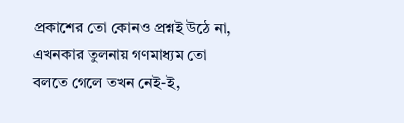প্রকাশের তো কোনও প্রশ্নই উঠে না, এখনকার তুলনায় গণমাধ্যম তো বলতে গেলে তখন নেই-ই,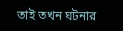তাই তখন ঘটনার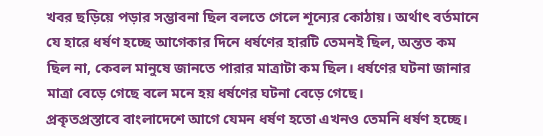খবর ছড়িয়ে পড়ার সম্ভাবনা ছিল বলতে গেলে শূন্যের কোঠায়। অর্থাৎ বর্তমানে যে হারে ধর্ষণ হচ্ছে আগেকার দিনে ধর্ষণের হারটি তেমনই ছিল, অন্তত কম ছিল না, কেবল মানুষে জানতে পারার মাত্রাটা কম ছিল। ধর্ষণের ঘটনা জানার মাত্রা বেড়ে গেছে বলে মনে হয় ধর্ষণের ঘটনা বেড়ে গেছে।
প্রকৃতপ্রস্তাবে বাংলাদেশে আগে যেমন ধর্ষণ হতো এখনও তেমনি ধর্ষণ হচ্ছে।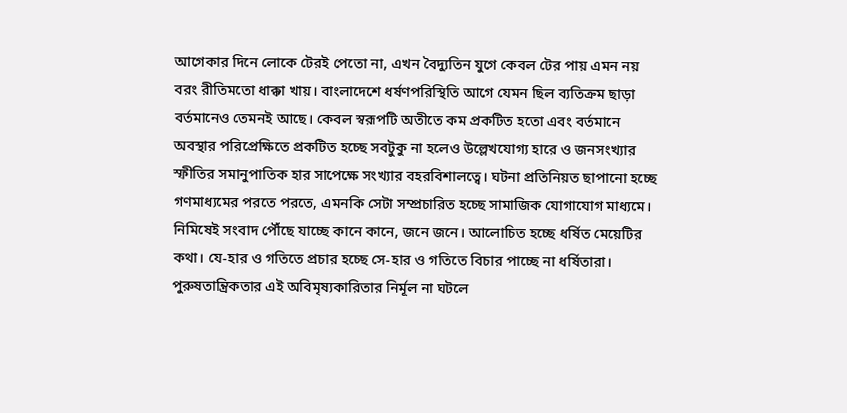আগেকার দিনে লোকে টেরই পেতো না, এখন বৈদ্যুতিন যুগে কেবল টের পায় এমন নয় বরং রীতিমতো ধাক্কা খায়। বাংলাদেশে ধর্ষণপরিস্থিতি আগে যেমন ছিল ব্যতিক্রম ছাড়া বর্তমানেও তেমনই আছে। কেবল স্বরূপটি অতীতে কম প্রকটিত হতো এবং বর্তমানে অবস্থার পরিপ্রেক্ষিতে প্রকটিত হচ্ছে সবটুকু না হলেও উল্লেখযোগ্য হারে ও জনসংখ্যার স্ফীতির সমানুপাতিক হার সাপেক্ষে সংখ্যার বহরবিশালত্বে। ঘটনা প্রতিনিয়ত ছাপানো হচ্ছে গণমাধ্যমের পরতে পরতে, এমনকি সেটা সম্প্রচারিত হচ্ছে সামাজিক যোগাযোগ মাধ্যমে। নিমিষেই সংবাদ পৌঁছে যাচ্ছে কানে কানে, জনে জনে। আলোচিত হচ্ছে ধর্ষিত মেয়েটির কথা। যে-হার ও গতিতে প্রচার হচ্ছে সে-হার ও গতিতে বিচার পাচ্ছে না ধর্ষিতারা। পুরুষতান্ত্রিকতার এই অবিমৃষ্যকারিতার নির্মূল না ঘটলে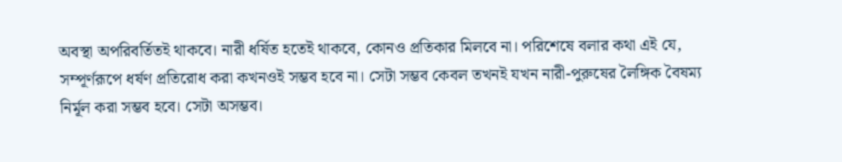অবস্থা অপরিবর্তিতই থাকবে। নারী ধর্ষিত হতেই থাকবে, কোনও প্রতিকার মিলবে না। পরিশেষে বলার কথা এই যে, সম্পূর্ণরূপে ধর্ষণ প্রতিরোধ করা কখনওই সম্ভব হবে না। সেটা সম্ভব কেবল তখনই যখন নারী-পুরুষের লৈঙ্গিক বৈষম্য নির্মূল করা সম্ভব হবে। সেটা অসম্ভব।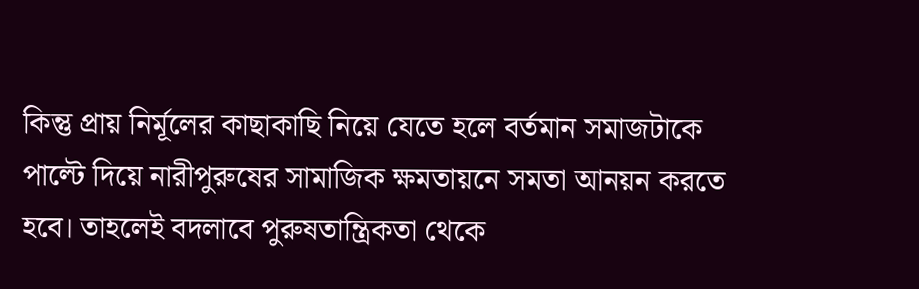কিন্তু প্রায় নির্মূলের কাছাকাছি নিয়ে যেতে হলে বর্তমান সমাজটাকে পাল্টে দিয়ে নারীপুরুষের সামাজিক ক্ষমতায়নে সমতা আনয়ন করতে হবে। তাহলেই বদলাবে পুরুষতান্ত্রিকতা থেকে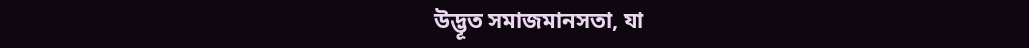উদ্ভূত সমাজমানসতা, যা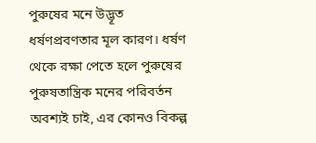পুরুষের মনে উদ্ভূত ধর্ষণপ্রবণতার মূল কারণ। ধর্ষণ থেকে রক্ষা পেতে হলে পুরুষের পুরুষতান্ত্রিক মনের পরিবর্তন অবশ্যই চাই, এর কোনও বিকল্প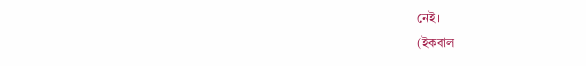নেই।
(ইকবাল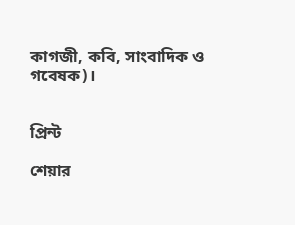কাগজী, কবি, সাংবাদিক ও গবেষক)।


প্রিন্ট

শেয়ার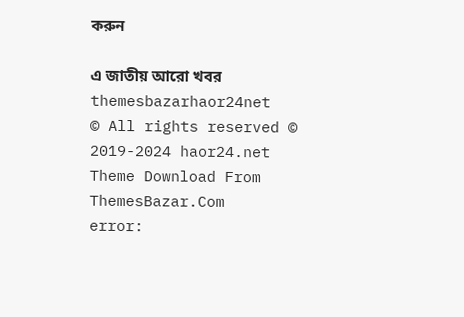করুন

এ জাতীয় আরো খবর
themesbazarhaor24net
© All rights reserved © 2019-2024 haor24.net
Theme Download From ThemesBazar.Com
error: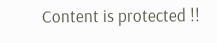Content is protected !!